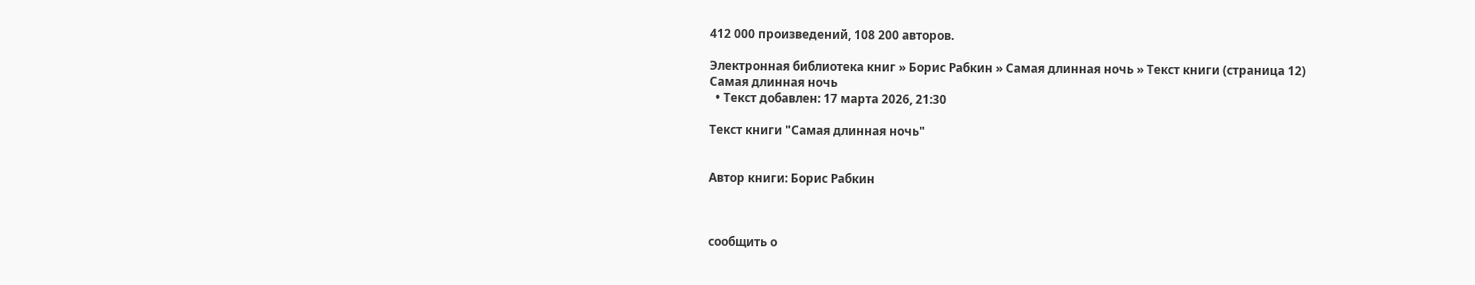412 000 произведений, 108 200 авторов.

Электронная библиотека книг » Борис Рабкин » Самая длинная ночь » Текст книги (страница 12)
Самая длинная ночь
  • Текст добавлен: 17 марта 2026, 21:30

Текст книги "Самая длинная ночь"


Автор книги: Борис Рабкин



сообщить о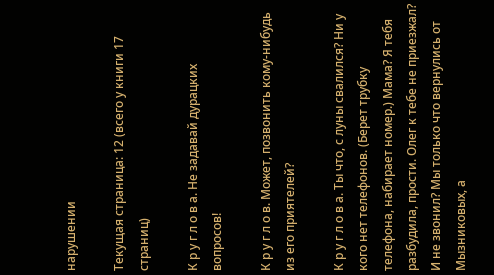нарушении

Текущая страница: 12 (всего у книги 17 страниц)

К р у г л о в а. Не задавай дурацких вопросов!

К р у г л о в. Может, позвонить кому-нибудь из его приятелей?

К р у г л о в а. Ты что, с луны свалился? Ни у кого нет телефонов. (Берет трубку телефона, набирает номер.) Мама? Я тебя разбудила, прости. Олег к тебе не приезжал? И не звонил? Мы только что вернулись от Мызниковых, а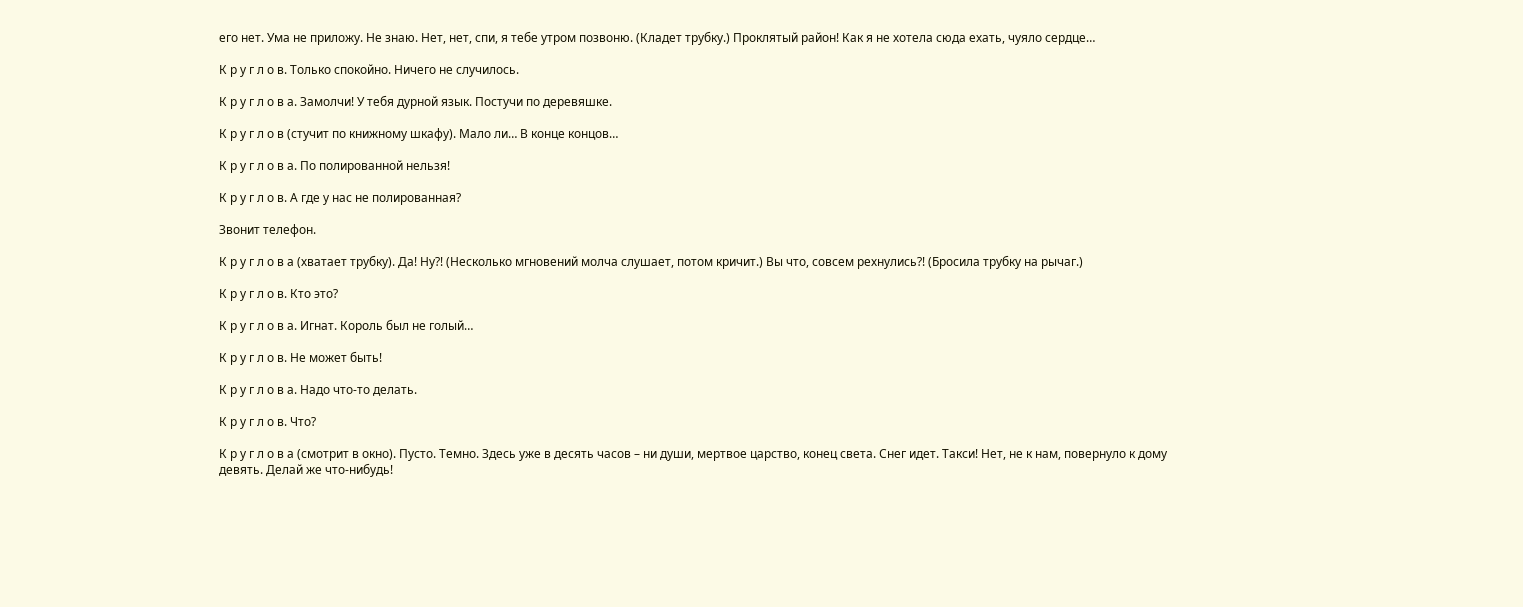его нет. Ума не приложу. Не знаю. Нет, нет, спи, я тебе утром позвоню. (Кладет трубку.) Проклятый район! Как я не хотела сюда ехать, чуяло сердце…

К р у г л о в. Только спокойно. Ничего не случилось.

К р у г л о в а. Замолчи! У тебя дурной язык. Постучи по деревяшке.

К р у г л о в (стучит по книжному шкафу). Мало ли… В конце концов…

К р у г л о в а. По полированной нельзя!

К р у г л о в. А где у нас не полированная?

Звонит телефон.

К р у г л о в а (хватает трубку). Да! Ну?! (Несколько мгновений молча слушает, потом кричит.) Вы что, совсем рехнулись?! (Бросила трубку на рычаг.)

К р у г л о в. Кто это?

К р у г л о в а. Игнат. Король был не голый…

К р у г л о в. Не может быть!

К р у г л о в а. Надо что-то делать.

К р у г л о в. Что?

К р у г л о в а (смотрит в окно). Пусто. Темно. Здесь уже в десять часов – ни души, мертвое царство, конец света. Снег идет. Такси! Нет, не к нам, повернуло к дому девять. Делай же что-нибудь!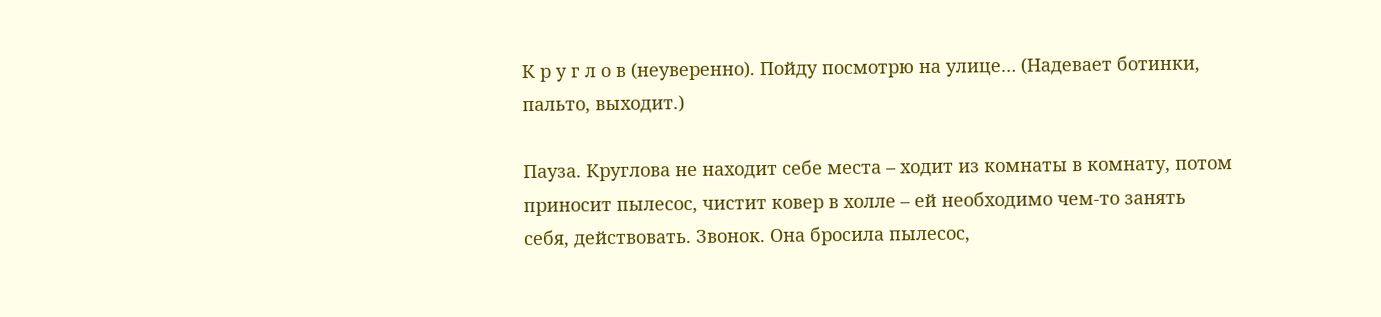К р у г л о в (неуверенно). Пойду посмотрю на улице… (Надевает ботинки, пальто, выходит.)

Пауза. Круглова не находит себе места – ходит из комнаты в комнату, потом приносит пылесос, чистит ковер в холле – ей необходимо чем-то занять себя, действовать. Звонок. Она бросила пылесос,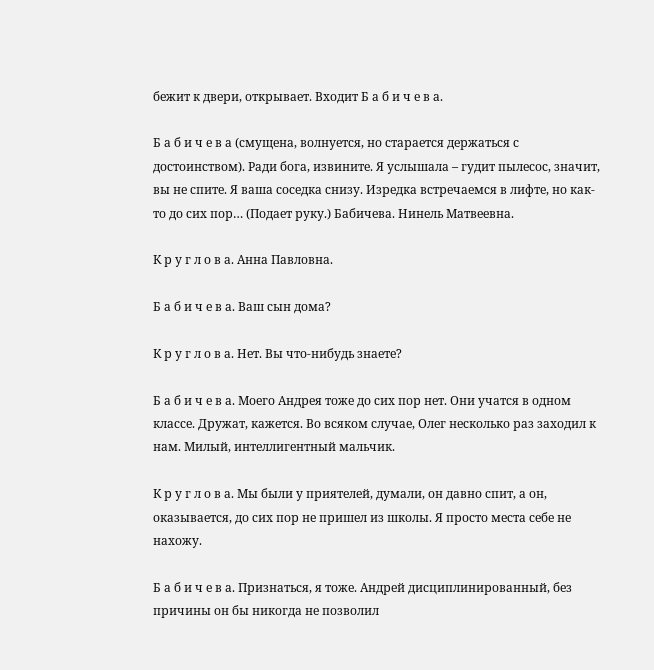бежит к двери, открывает. Входит Б а б и ч е в а.

Б а б и ч е в а (смущена, волнуется, но старается держаться с достоинством). Ради бога, извините. Я услышала – гудит пылесос, значит, вы не спите. Я ваша соседка снизу. Изредка встречаемся в лифте, но как-то до сих пор… (Подает руку.) Бабичева. Нинель Матвеевна.

К р у г л о в а. Анна Павловна.

Б а б и ч е в а. Ваш сын дома?

К р у г л о в а. Нет. Вы что-нибудь знаете?

Б а б и ч е в а. Моего Андрея тоже до сих пор нет. Они учатся в одном классе. Дружат, кажется. Во всяком случае, Олег несколько раз заходил к нам. Милый, интеллигентный мальчик.

К р у г л о в а. Мы были у приятелей, думали, он давно спит, а он, оказывается, до сих пор не пришел из школы. Я просто места себе не нахожу.

Б а б и ч е в а. Признаться, я тоже. Андрей дисциплинированный, без причины он бы никогда не позволил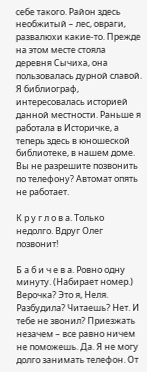себе такого. Район здесь необжитый – лес, овраги, развалюхи какие-то. Прежде на этом месте стояла деревня Сычиха, она пользовалась дурной славой. Я библиограф, интересовалась историей данной местности. Раньше я работала в Историчке, а теперь здесь в юношеской библиотеке, в нашем доме. Вы не разрешите позвонить по телефону? Автомат опять не работает.

К р у г л о в а. Только недолго. Вдруг Олег позвонит!

Б а б и ч е в а. Ровно одну минуту. (Набирает номер.) Верочка? Это я, Неля. Разбудила? Читаешь? Нет. И тебе не звонил? Приезжать незачем – все равно ничем не поможешь. Да. Я не могу долго занимать телефон. От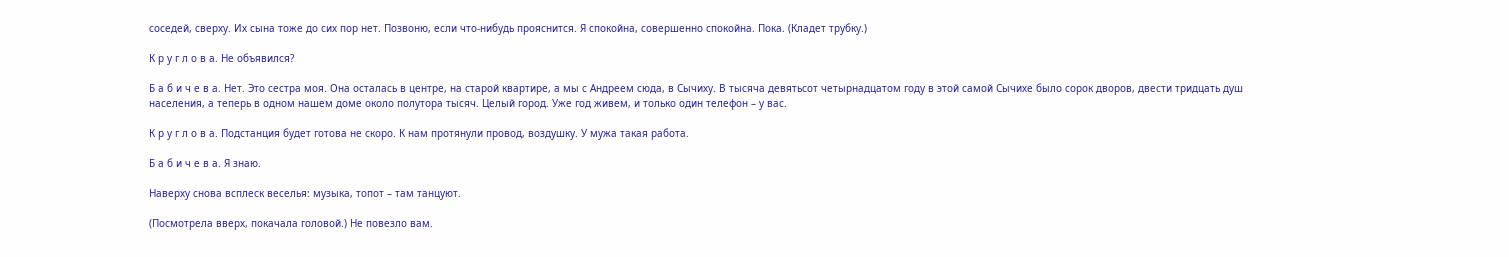соседей, сверху. Их сына тоже до сих пор нет. Позвоню, если что-нибудь прояснится. Я спокойна, совершенно спокойна. Пока. (Кладет трубку.)

К р у г л о в а. Не объявился?

Б а б и ч е в а. Нет. Это сестра моя. Она осталась в центре, на старой квартире, а мы с Андреем сюда, в Сычиху. В тысяча девятьсот четырнадцатом году в этой самой Сычихе было сорок дворов, двести тридцать душ населения, а теперь в одном нашем доме около полутора тысяч. Целый город. Уже год живем, и только один телефон – у вас.

К р у г л о в а. Подстанция будет готова не скоро. К нам протянули провод, воздушку. У мужа такая работа.

Б а б и ч е в а. Я знаю.

Наверху снова всплеск веселья: музыка, топот – там танцуют.

(Посмотрела вверх, покачала головой.) Не повезло вам.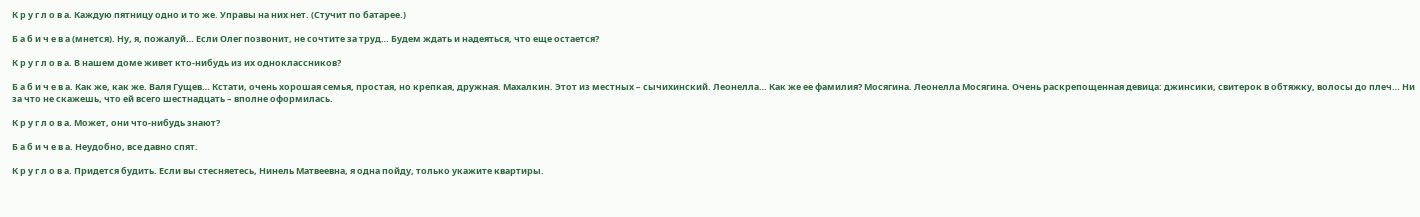К р у г л о в а. Каждую пятницу одно и то же. Управы на них нет. (Стучит по батарее.)

Б а б и ч е в а (мнется). Ну, я, пожалуй… Если Олег позвонит, не сочтите за труд… Будем ждать и надеяться, что еще остается?

К р у г л о в а. В нашем доме живет кто-нибудь из их одноклассников?

Б а б и ч е в а. Как же, как же. Валя Гущев… Кстати, очень хорошая семья, простая, но крепкая, дружная. Махалкин. Этот из местных – сычихинский. Леонелла… Как же ее фамилия? Мосягина. Леонелла Мосягина. Очень раскрепощенная девица: джинсики, свитерок в обтяжку, волосы до плеч… Ни за что не скажешь, что ей всего шестнадцать – вполне оформилась.

К р у г л о в а. Может, они что-нибудь знают?

Б а б и ч е в а. Неудобно, все давно спят.

К р у г л о в а. Придется будить. Если вы стесняетесь, Нинель Матвеевна, я одна пойду, только укажите квартиры.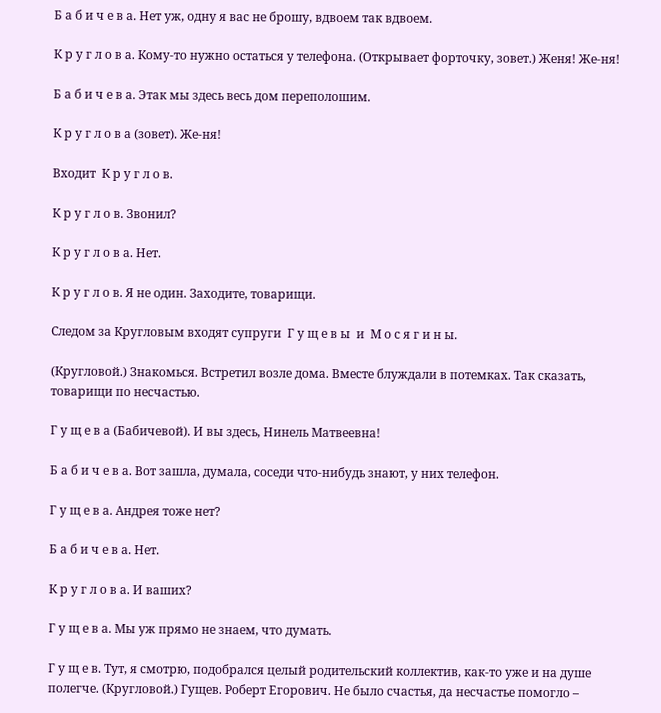Б а б и ч е в а. Нет уж, одну я вас не брошу, вдвоем так вдвоем.

К р у г л о в а. Кому-то нужно остаться у телефона. (Открывает форточку, зовет.) Женя! Же-ня!

Б а б и ч е в а. Этак мы здесь весь дом переполошим.

К р у г л о в а (зовет). Же-ня!

Входит  К р у г л о в.

К р у г л о в. Звонил?

К р у г л о в а. Нет.

К р у г л о в. Я не один. Заходите, товарищи.

Следом за Кругловым входят супруги  Г у щ е в ы  и  М о с я г и н ы.

(Кругловой.) Знакомься. Встретил возле дома. Вместе блуждали в потемках. Так сказать, товарищи по несчастью.

Г у щ е в а (Бабичевой). И вы здесь, Нинель Матвеевна!

Б а б и ч е в а. Вот зашла, думала, соседи что-нибудь знают, у них телефон.

Г у щ е в а. Андрея тоже нет?

Б а б и ч е в а. Нет.

К р у г л о в а. И ваших?

Г у щ е в а. Мы уж прямо не знаем, что думать.

Г у щ е в. Тут, я смотрю, подобрался целый родительский коллектив, как-то уже и на душе полегче. (Кругловой.) Гущев. Роберт Егорович. Не было счастья, да несчастье помогло –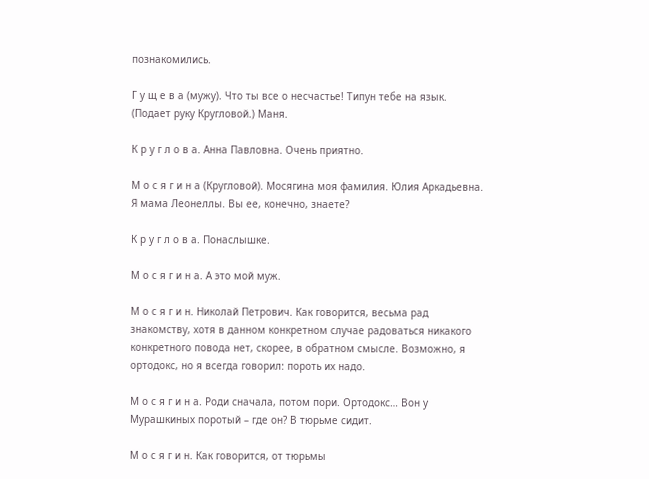познакомились.

Г у щ е в а (мужу). Что ты все о несчастье! Типун тебе на язык. (Подает руку Кругловой.) Маня.

К р у г л о в а. Анна Павловна. Очень приятно.

М о с я г и н а (Кругловой). Мосягина моя фамилия. Юлия Аркадьевна. Я мама Леонеллы. Вы ее, конечно, знаете?

К р у г л о в а. Понаслышке.

М о с я г и н а. А это мой муж.

М о с я г и н. Николай Петрович. Как говорится, весьма рад знакомству, хотя в данном конкретном случае радоваться никакого конкретного повода нет, скорее, в обратном смысле. Возможно, я ортодокс, но я всегда говорил: пороть их надо.

М о с я г и н а. Роди сначала, потом пори. Ортодокс… Вон у Мурашкиных поротый – где он? В тюрьме сидит.

М о с я г и н. Как говорится, от тюрьмы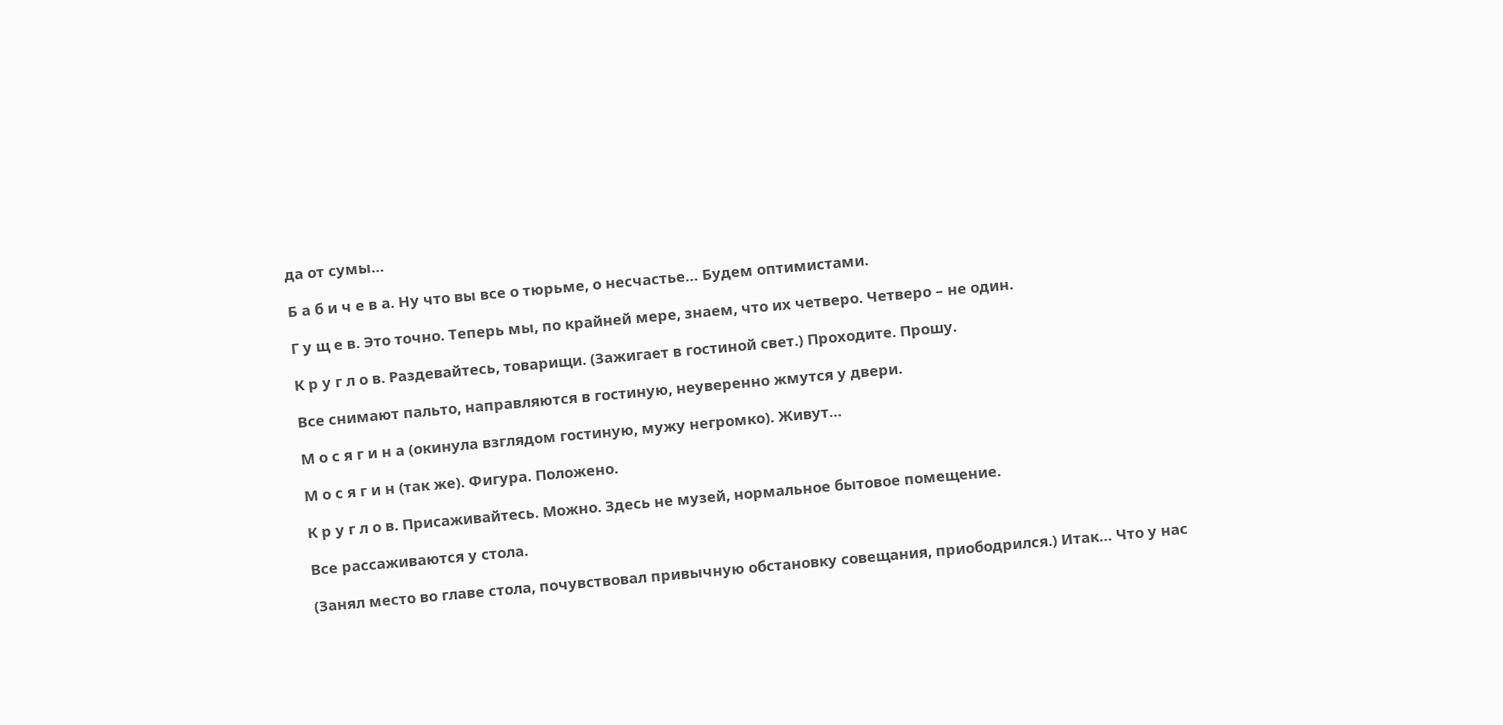да от сумы…

Б а б и ч е в а. Ну что вы все о тюрьме, о несчастье… Будем оптимистами.

Г у щ е в. Это точно. Теперь мы, по крайней мере, знаем, что их четверо. Четверо – не один.

К р у г л о в. Раздевайтесь, товарищи. (Зажигает в гостиной свет.) Проходите. Прошу.

Все снимают пальто, направляются в гостиную, неуверенно жмутся у двери.

М о с я г и н а (окинула взглядом гостиную, мужу негромко). Живут…

М о с я г и н (так же). Фигура. Положено.

К р у г л о в. Присаживайтесь. Можно. Здесь не музей, нормальное бытовое помещение.

Все рассаживаются у стола.

(Занял место во главе стола, почувствовал привычную обстановку совещания, приободрился.) Итак… Что у нас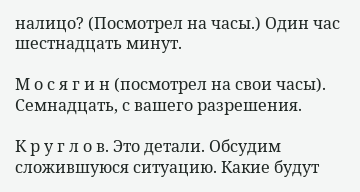налицо? (Посмотрел на часы.) Один час шестнадцать минут.

М о с я г и н (посмотрел на свои часы). Семнадцать, с вашего разрешения.

К р у г л о в. Это детали. Обсудим сложившуюся ситуацию. Какие будут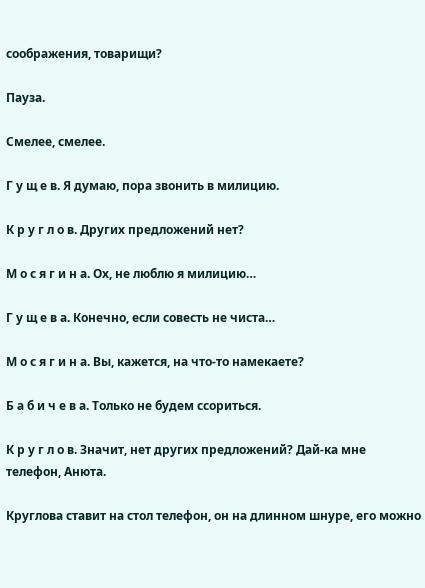соображения, товарищи?

Пауза.

Смелее, смелее.

Г у щ е в. Я думаю, пора звонить в милицию.

К р у г л о в. Других предложений нет?

М о с я г и н а. Ох, не люблю я милицию…

Г у щ е в а. Конечно, если совесть не чиста…

М о с я г и н а. Вы, кажется, на что-то намекаете?

Б а б и ч е в а. Только не будем ссориться.

К р у г л о в. Значит, нет других предложений? Дай-ка мне телефон, Анюта.

Круглова ставит на стол телефон, он на длинном шнуре, его можно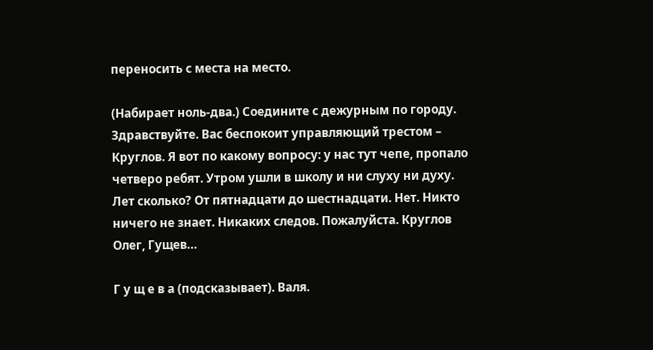переносить с места на место.

(Набирает ноль-два.) Соедините с дежурным по городу. Здравствуйте. Вас беспокоит управляющий трестом – Круглов. Я вот по какому вопросу: у нас тут чепе, пропало четверо ребят. Утром ушли в школу и ни слуху ни духу. Лет сколько? От пятнадцати до шестнадцати. Нет. Никто ничего не знает. Никаких следов. Пожалуйста. Круглов Олег, Гущев…

Г у щ е в а (подсказывает). Валя.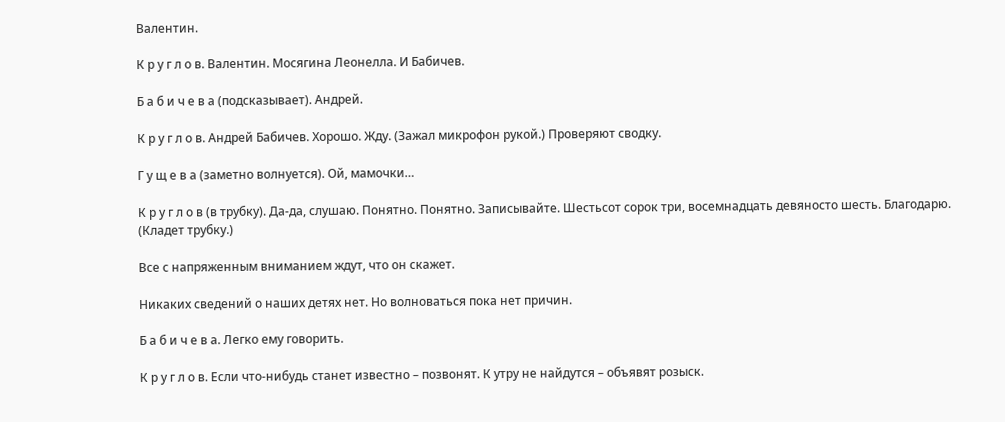Валентин.

К р у г л о в. Валентин. Мосягина Леонелла. И Бабичев.

Б а б и ч е в а (подсказывает). Андрей.

К р у г л о в. Андрей Бабичев. Хорошо. Жду. (Зажал микрофон рукой.) Проверяют сводку.

Г у щ е в а (заметно волнуется). Ой, мамочки…

К р у г л о в (в трубку). Да-да, слушаю. Понятно. Понятно. Записывайте. Шестьсот сорок три, восемнадцать девяносто шесть. Благодарю. (Кладет трубку.)

Все с напряженным вниманием ждут, что он скажет.

Никаких сведений о наших детях нет. Но волноваться пока нет причин.

Б а б и ч е в а. Легко ему говорить.

К р у г л о в. Если что-нибудь станет известно – позвонят. К утру не найдутся – объявят розыск.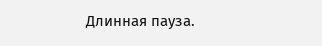Длинная пауза.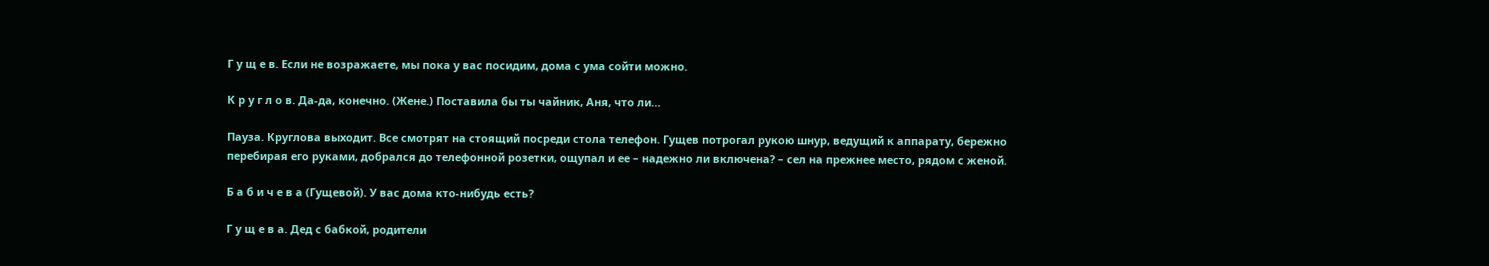Г у щ е в. Если не возражаете, мы пока у вас посидим, дома с ума сойти можно.

К р у г л о в. Да-да, конечно. (Жене.) Поставила бы ты чайник, Аня, что ли…

Пауза. Круглова выходит. Все смотрят на стоящий посреди стола телефон. Гущев потрогал рукою шнур, ведущий к аппарату, бережно перебирая его руками, добрался до телефонной розетки, ощупал и ее – надежно ли включена? – сел на прежнее место, рядом с женой.

Б а б и ч е в а (Гущевой). У вас дома кто-нибудь есть?

Г у щ е в а. Дед с бабкой, родители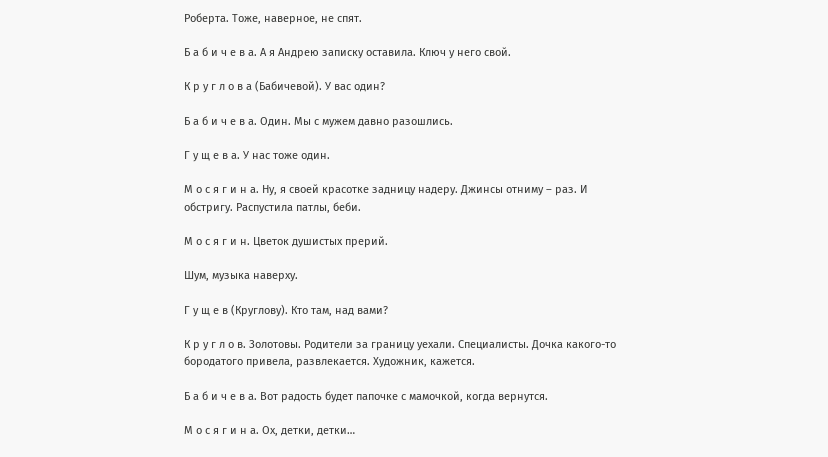Роберта. Тоже, наверное, не спят.

Б а б и ч е в а. А я Андрею записку оставила. Ключ у него свой.

К р у г л о в а (Бабичевой). У вас один?

Б а б и ч е в а. Один. Мы с мужем давно разошлись.

Г у щ е в а. У нас тоже один.

М о с я г и н а. Ну, я своей красотке задницу надеру. Джинсы отниму – раз. И обстригу. Распустила патлы, беби.

М о с я г и н. Цветок душистых прерий.

Шум, музыка наверху.

Г у щ е в (Круглову). Кто там, над вами?

К р у г л о в. Золотовы. Родители за границу уехали. Специалисты. Дочка какого-то бородатого привела, развлекается. Художник, кажется.

Б а б и ч е в а. Вот радость будет папочке с мамочкой, когда вернутся.

М о с я г и н а. Ох, детки, детки…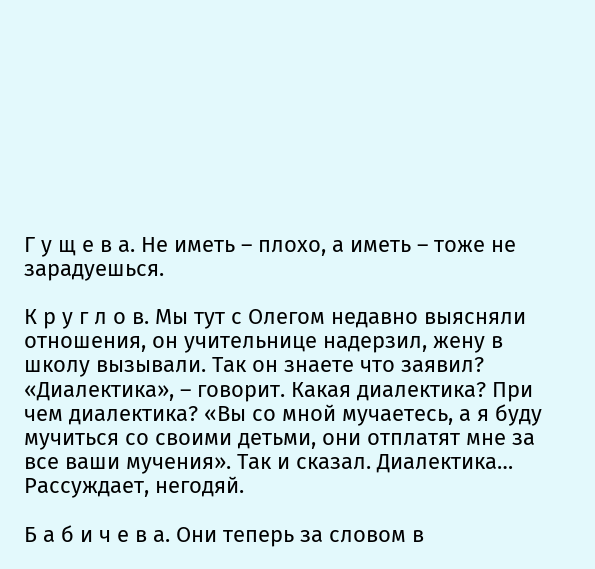Г у щ е в а. Не иметь – плохо, а иметь – тоже не зарадуешься.

К р у г л о в. Мы тут с Олегом недавно выясняли отношения, он учительнице надерзил, жену в школу вызывали. Так он знаете что заявил? «Диалектика», – говорит. Какая диалектика? При чем диалектика? «Вы со мной мучаетесь, а я буду мучиться со своими детьми, они отплатят мне за все ваши мучения». Так и сказал. Диалектика… Рассуждает, негодяй.

Б а б и ч е в а. Они теперь за словом в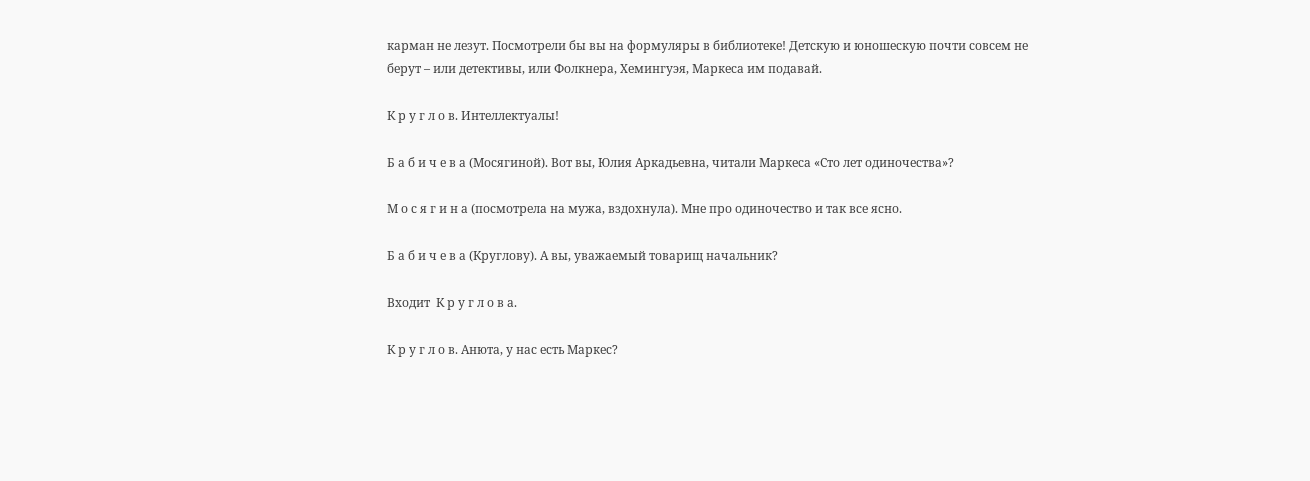карман не лезут. Посмотрели бы вы на формуляры в библиотеке! Детскую и юношескую почти совсем не берут – или детективы, или Фолкнера, Хемингуэя, Маркеса им подавай.

К р у г л о в. Интеллектуалы!

Б а б и ч е в а (Мосягиной). Вот вы, Юлия Аркадьевна, читали Маркеса «Сто лет одиночества»?

М о с я г и н а (посмотрела на мужа, вздохнула). Мне про одиночество и так все ясно.

Б а б и ч е в а (Круглову). А вы, уважаемый товарищ начальник?

Входит  К р у г л о в а.

К р у г л о в. Анюта, у нас есть Маркес?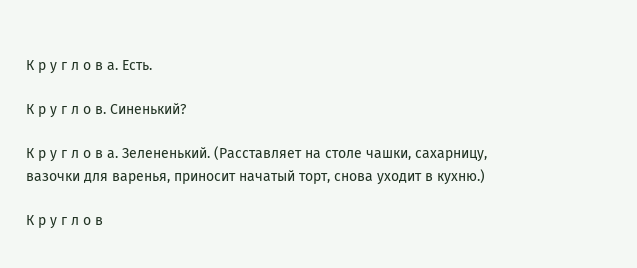К р у г л о в а. Есть.

К р у г л о в. Синенький?

К р у г л о в а. Зелененький. (Расставляет на столе чашки, сахарницу, вазочки для варенья, приносит начатый торт, снова уходит в кухню.)

К р у г л о в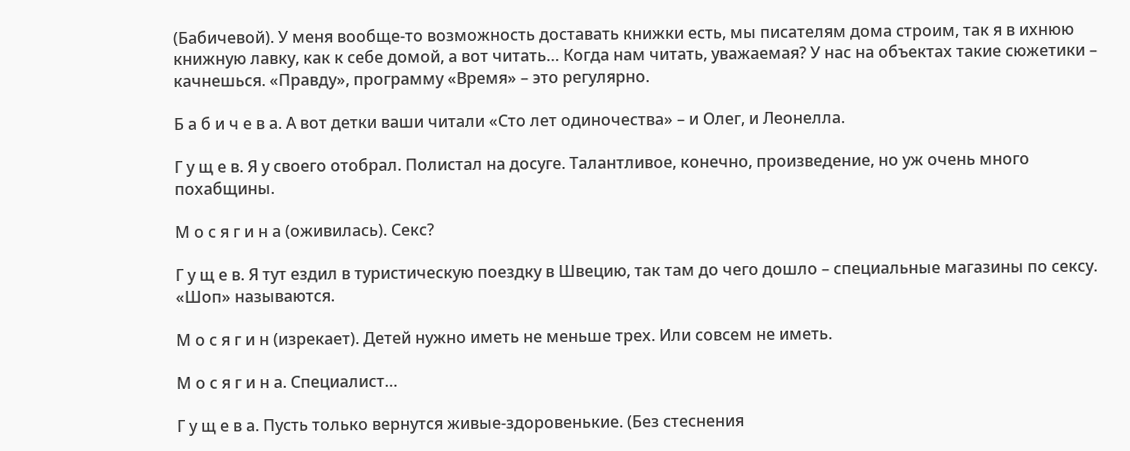(Бабичевой). У меня вообще-то возможность доставать книжки есть, мы писателям дома строим, так я в ихнюю книжную лавку, как к себе домой, а вот читать… Когда нам читать, уважаемая? У нас на объектах такие сюжетики – качнешься. «Правду», программу «Время» – это регулярно.

Б а б и ч е в а. А вот детки ваши читали «Сто лет одиночества» – и Олег, и Леонелла.

Г у щ е в. Я у своего отобрал. Полистал на досуге. Талантливое, конечно, произведение, но уж очень много похабщины.

М о с я г и н а (оживилась). Секс?

Г у щ е в. Я тут ездил в туристическую поездку в Швецию, так там до чего дошло – специальные магазины по сексу. «Шоп» называются.

М о с я г и н (изрекает). Детей нужно иметь не меньше трех. Или совсем не иметь.

М о с я г и н а. Специалист…

Г у щ е в а. Пусть только вернутся живые-здоровенькие. (Без стеснения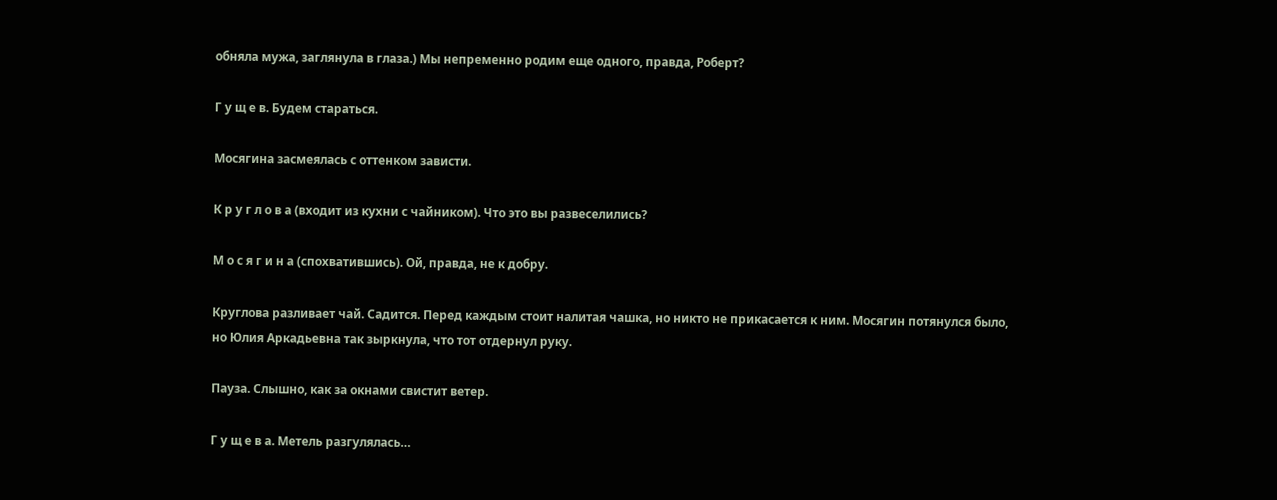обняла мужа, заглянула в глаза.) Мы непременно родим еще одного, правда, Роберт?

Г у щ е в. Будем стараться.

Мосягина засмеялась с оттенком зависти.

К р у г л о в а (входит из кухни с чайником). Что это вы развеселились?

М о с я г и н а (спохватившись). Ой, правда, не к добру.

Круглова разливает чай. Садится. Перед каждым стоит налитая чашка, но никто не прикасается к ним. Мосягин потянулся было, но Юлия Аркадьевна так зыркнула, что тот отдернул руку.

Пауза. Слышно, как за окнами свистит ветер.

Г у щ е в а. Метель разгулялась…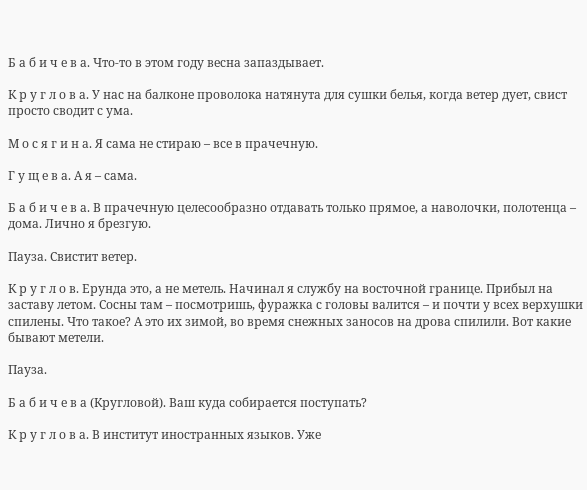Б а б и ч е в а. Что-то в этом году весна запаздывает.

К р у г л о в а. У нас на балконе проволока натянута для сушки белья, когда ветер дует, свист просто сводит с ума.

М о с я г и н а. Я сама не стираю – все в прачечную.

Г у щ е в а. А я – сама.

Б а б и ч е в а. В прачечную целесообразно отдавать только прямое, а наволочки, полотенца – дома. Лично я брезгую.

Пауза. Свистит ветер.

К р у г л о в. Ерунда это, а не метель. Начинал я службу на восточной границе. Прибыл на заставу летом. Сосны там – посмотришь, фуражка с головы валится – и почти у всех верхушки спилены. Что такое? А это их зимой, во время снежных заносов на дрова спилили. Вот какие бывают метели.

Пауза.

Б а б и ч е в а (Кругловой). Ваш куда собирается поступать?

К р у г л о в а. В институт иностранных языков. Уже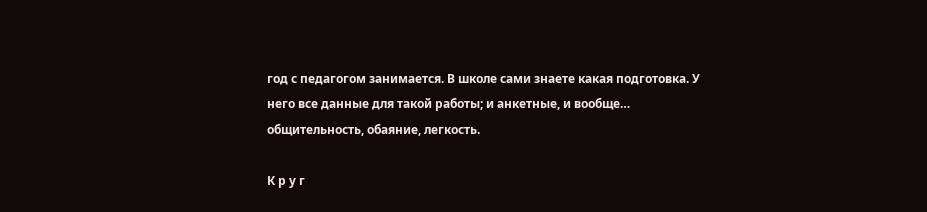год с педагогом занимается. В школе сами знаете какая подготовка. У него все данные для такой работы; и анкетные, и вообще… общительность, обаяние, легкость.

К р у г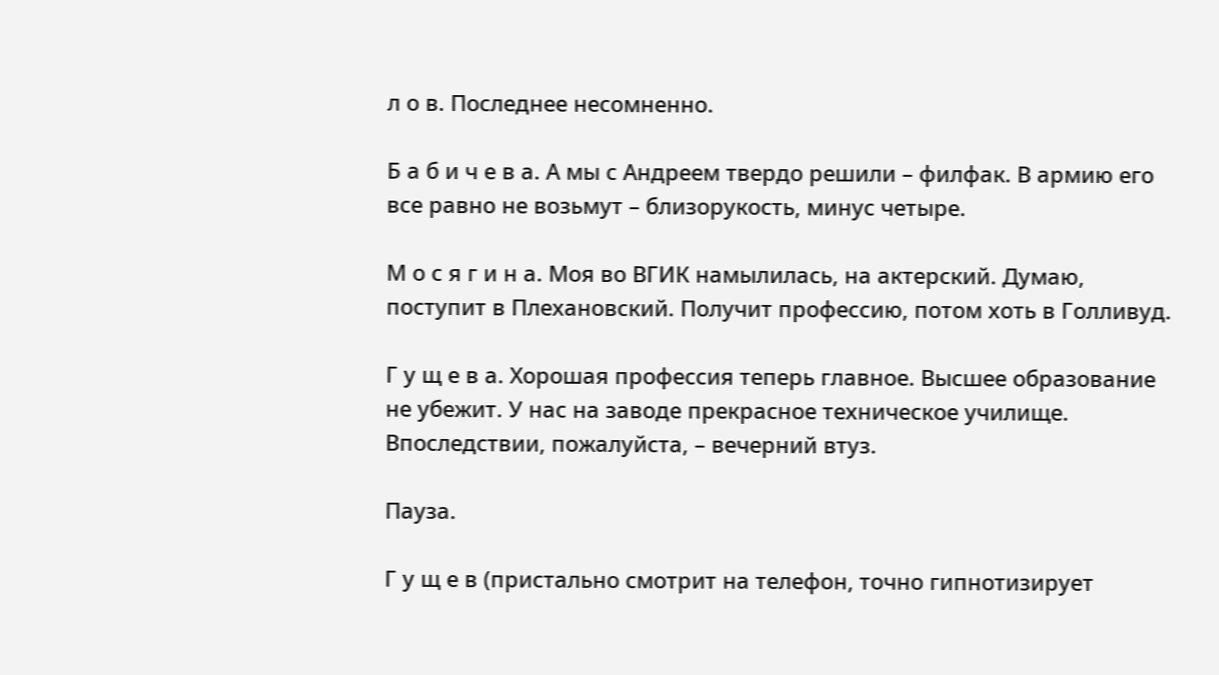л о в. Последнее несомненно.

Б а б и ч е в а. А мы с Андреем твердо решили – филфак. В армию его все равно не возьмут – близорукость, минус четыре.

М о с я г и н а. Моя во ВГИК намылилась, на актерский. Думаю, поступит в Плехановский. Получит профессию, потом хоть в Голливуд.

Г у щ е в а. Хорошая профессия теперь главное. Высшее образование не убежит. У нас на заводе прекрасное техническое училище. Впоследствии, пожалуйста, – вечерний втуз.

Пауза.

Г у щ е в (пристально смотрит на телефон, точно гипнотизирует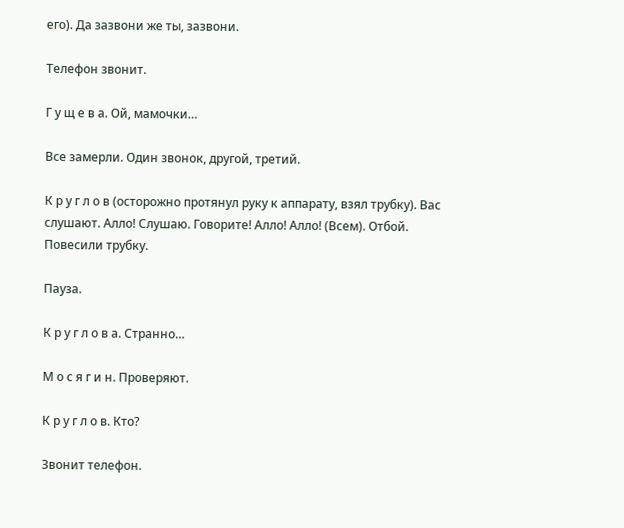его). Да зазвони же ты, зазвони.

Телефон звонит.

Г у щ е в а. Ой, мамочки…

Все замерли. Один звонок, другой, третий.

К р у г л о в (осторожно протянул руку к аппарату, взял трубку). Вас слушают. Алло! Слушаю. Говорите! Алло! Алло! (Всем). Отбой. Повесили трубку.

Пауза.

К р у г л о в а. Странно…

М о с я г и н. Проверяют.

К р у г л о в. Кто?

Звонит телефон.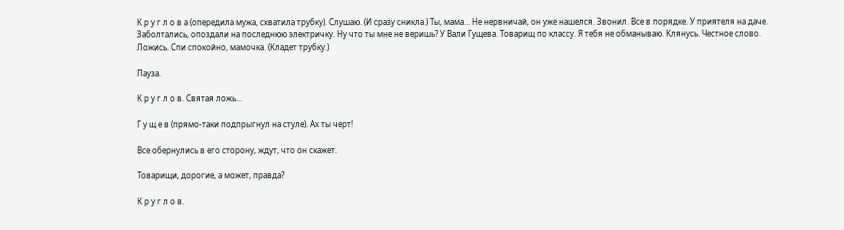К р у г л о в а (опередила мужа, схватила трубку). Слушаю. (И сразу сникла.) Ты, мама… Не нервничай, он уже нашелся. Звонил. Все в порядке. У приятеля на даче. Заболтались, опоздали на последнюю электричку. Ну что ты мне не веришь? У Вали Гущева. Товарищ по классу. Я тебя не обманываю. Клянусь. Честное слово. Ложись. Спи спокойно, мамочка. (Кладет трубку.)

Пауза.

К р у г л о в. Святая ложь…

Г у щ е в (прямо-таки подпрыгнул на стуле). Ах ты черт!

Все обернулись в его сторону, ждут, что он скажет.

Товарищи, дорогие, а может, правда?

К р у г л о в.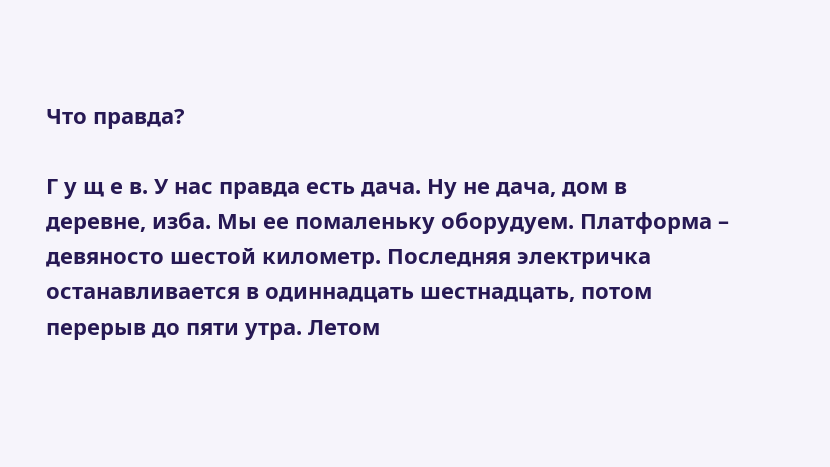Что правда?

Г у щ е в. У нас правда есть дача. Ну не дача, дом в деревне, изба. Мы ее помаленьку оборудуем. Платформа – девяносто шестой километр. Последняя электричка останавливается в одиннадцать шестнадцать, потом перерыв до пяти утра. Летом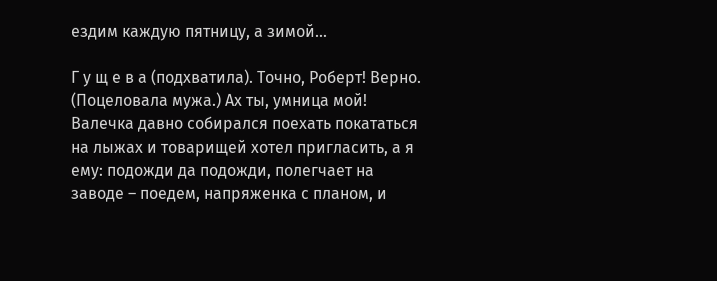ездим каждую пятницу, а зимой…

Г у щ е в а (подхватила). Точно, Роберт! Верно. (Поцеловала мужа.) Ах ты, умница мой! Валечка давно собирался поехать покататься на лыжах и товарищей хотел пригласить, а я ему: подожди да подожди, полегчает на заводе – поедем, напряженка с планом, и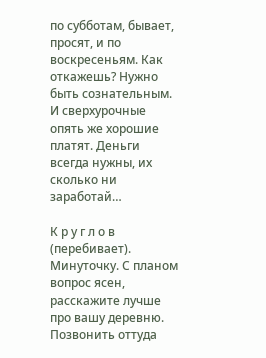по субботам, бывает, просят, и по воскресеньям. Как откажешь? Нужно быть сознательным. И сверхурочные опять же хорошие платят. Деньги всегда нужны, их сколько ни заработай…

К р у г л о в (перебивает). Минуточку. С планом вопрос ясен, расскажите лучше про вашу деревню. Позвонить оттуда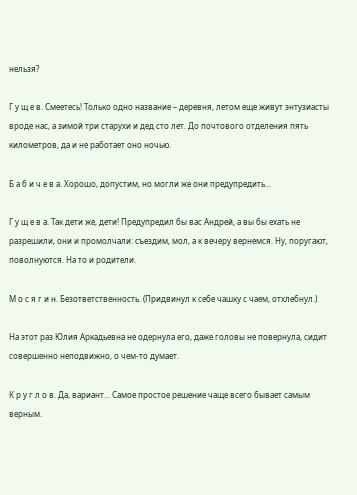нельзя?

Г у щ е в. Смеетесь! Только одно название – деревня, летом еще живут энтузиасты вроде нас, а зимой три старухи и дед сто лет. До почтового отделения пять километров, да и не работает оно ночью.

Б а б и ч е в а. Хорошо, допустим, но могли же они предупредить…

Г у щ е в а. Так дети же, дети! Предупредил бы вас Андрей, а вы бы ехать не разрешили, они и промолчали: съездим, мол, а к вечеру вернемся. Ну, поругают, поволнуются. На то и родители.

М о с я г и н. Безответственность. (Придвинул к себе чашку с чаем, отхлебнул.)

На этот раз Юлия Аркадьевна не одернула его, даже головы не повернула, сидит совершенно неподвижно, о чем-то думает.

К р у г л о в. Да, вариант… Самое простое решение чаще всего бывает самым верным.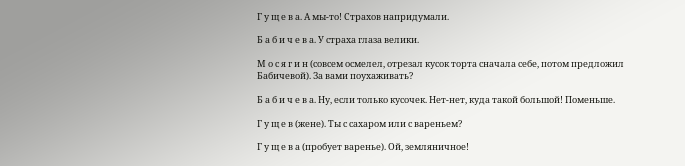Г у щ е в а. А мы-то! Страхов напридумали.

Б а б и ч е в а. У страха глаза велики.

М о с я г и н (совсем осмелел, отрезал кусок торта сначала себе, потом предложил Бабичевой). За вами поухаживать?

Б а б и ч е в а. Ну, если только кусочек. Нет-нет, куда такой большой! Поменьше.

Г у щ е в (жене). Ты с сахаром или с вареньем?

Г у щ е в а (пробует варенье). Ой, земляничное!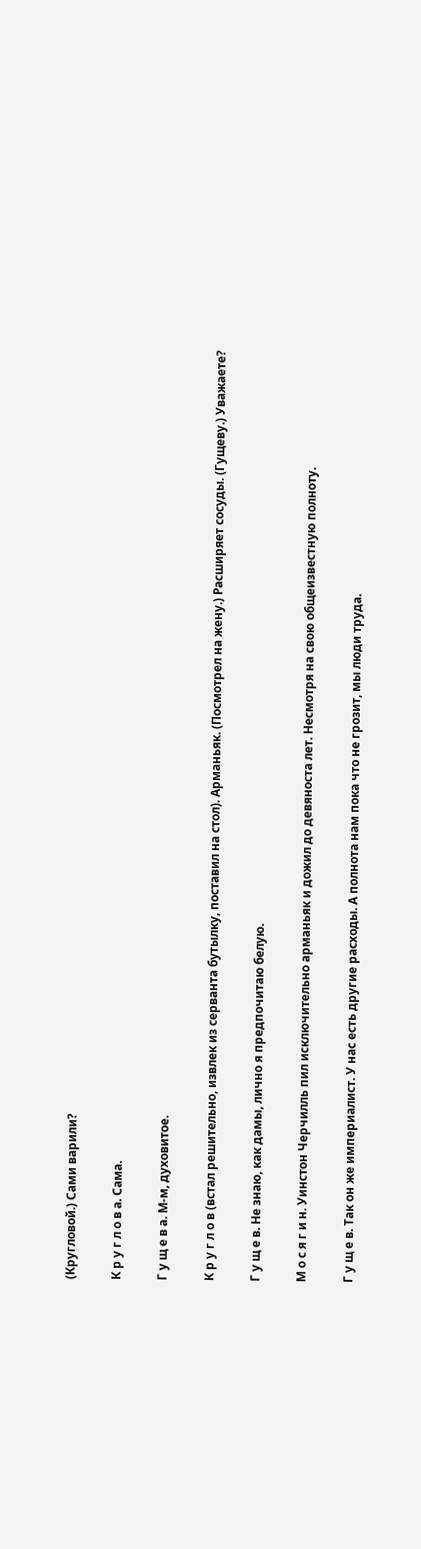(Кругловой.) Сами варили?

К р у г л о в а. Сама.

Г у щ е в а. М-м, духовитое.

К р у г л о в (встал решительно, извлек из серванта бутылку, поставил на стол). Арманьяк. (Посмотрел на жену.) Расширяет сосуды. (Гущеву.) Уважаете?

Г у щ е в. Не знаю, как дамы, лично я предпочитаю белую.

М о с я г и н. Уинстон Черчилль пил исключительно арманьяк и дожил до девяноста лет. Несмотря на свою общеизвестную полноту.

Г у щ е в. Так он же империалист. У нас есть другие расходы. А полнота нам пока что не грозит, мы люди труда.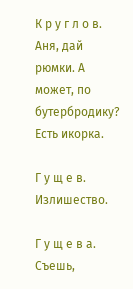К р у г л о в. Аня, дай рюмки. А может, по бутербродику? Есть икорка.

Г у щ е в. Излишество.

Г у щ е в а. Съешь,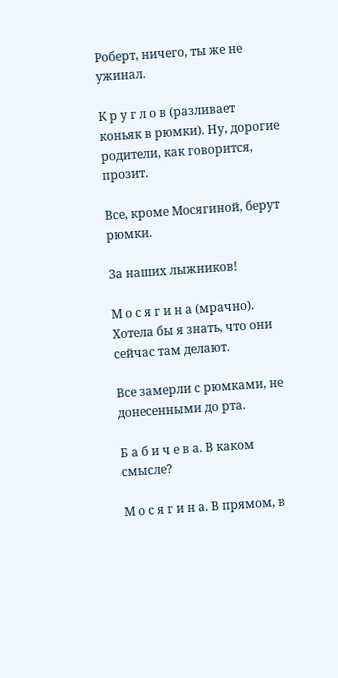Роберт, ничего, ты же не ужинал.

К р у г л о в (разливает коньяк в рюмки). Ну, дорогие родители, как говорится, прозит.

Все, кроме Мосягиной, берут рюмки.

За наших лыжников!

М о с я г и н а (мрачно). Хотела бы я знать, что они сейчас там делают.

Все замерли с рюмками, не донесенными до рта.

Б а б и ч е в а. В каком смысле?

М о с я г и н а. В прямом, в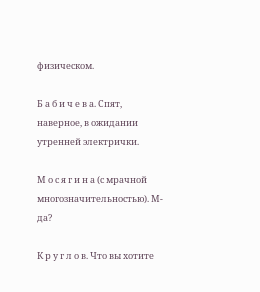физическом.

Б а б и ч е в а. Спят, наверное, в ожидании утренней электрички.

М о с я г и н а (с мрачной многозначительностью). М-да?

К р у г л о в. Что вы хотите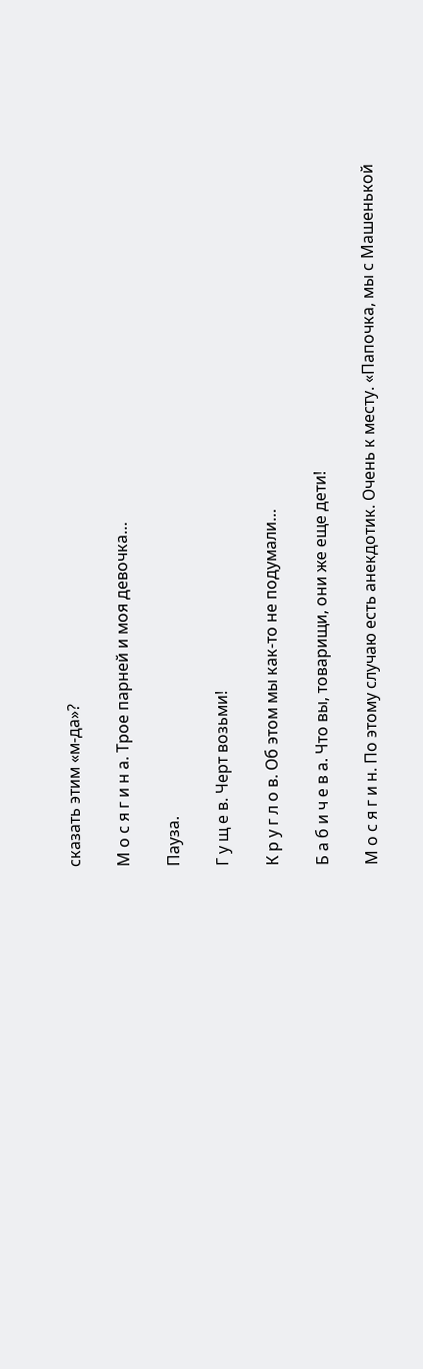сказать этим «м-да»?

М о с я г и н а. Трое парней и моя девочка…

Пауза.

Г у щ е в. Черт возьми!

К р у г л о в. Об этом мы как-то не подумали…

Б а б и ч е в а. Что вы, товарищи, они же еще дети!

М о с я г и н. По этому случаю есть анекдотик. Очень к месту. «Папочка, мы с Машенькой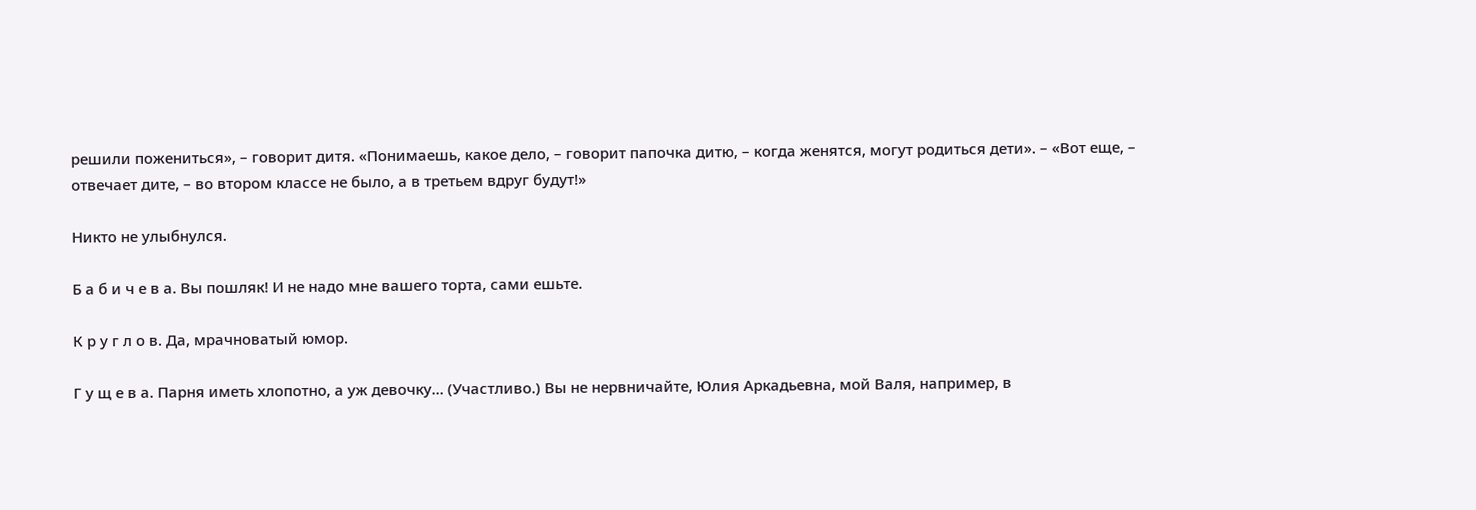решили пожениться», – говорит дитя. «Понимаешь, какое дело, – говорит папочка дитю, – когда женятся, могут родиться дети». – «Вот еще, – отвечает дите, – во втором классе не было, а в третьем вдруг будут!»

Никто не улыбнулся.

Б а б и ч е в а. Вы пошляк! И не надо мне вашего торта, сами ешьте.

К р у г л о в. Да, мрачноватый юмор.

Г у щ е в а. Парня иметь хлопотно, а уж девочку… (Участливо.) Вы не нервничайте, Юлия Аркадьевна, мой Валя, например, в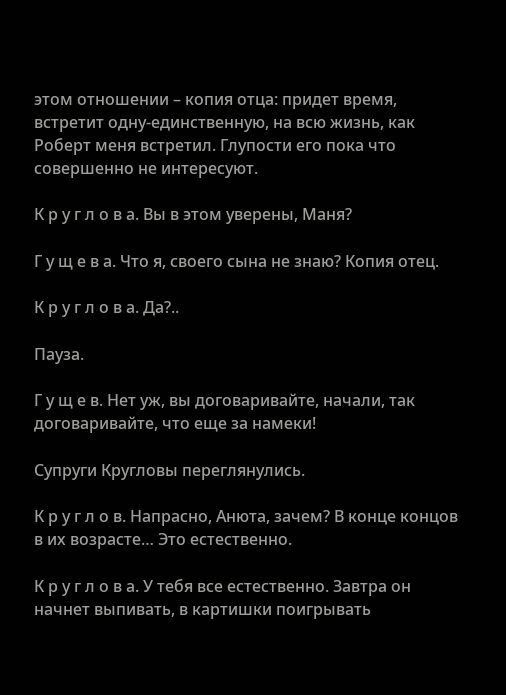этом отношении – копия отца: придет время, встретит одну-единственную, на всю жизнь, как Роберт меня встретил. Глупости его пока что совершенно не интересуют.

К р у г л о в а. Вы в этом уверены, Маня?

Г у щ е в а. Что я, своего сына не знаю? Копия отец.

К р у г л о в а. Да?..

Пауза.

Г у щ е в. Нет уж, вы договаривайте, начали, так договаривайте, что еще за намеки!

Супруги Кругловы переглянулись.

К р у г л о в. Напрасно, Анюта, зачем? В конце концов в их возрасте… Это естественно.

К р у г л о в а. У тебя все естественно. Завтра он начнет выпивать, в картишки поигрывать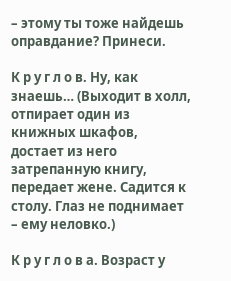– этому ты тоже найдешь оправдание? Принеси.

К р у г л о в. Ну, как знаешь… (Выходит в холл, отпирает один из книжных шкафов, достает из него затрепанную книгу, передает жене. Садится к столу. Глаз не поднимает – ему неловко.)

К р у г л о в а. Возраст у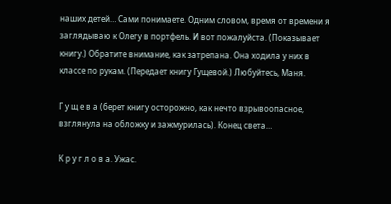наших детей… Сами понимаете. Одним словом, время от времени я заглядываю к Олегу в портфель. И вот пожалуйста. (Показывает книгу.) Обратите внимание, как затрепана. Она ходила у них в классе по рукам. (Передает книгу Гущевой.) Любуйтесь, Маня.

Г у щ е в а (берет книгу осторожно, как нечто взрывоопасное, взглянула на обложку и зажмурилась). Конец света…

К р у г л о в а. Ужас.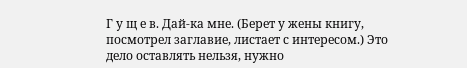Г у щ е в. Дай-ка мне. (Берет у жены книгу, посмотрел заглавие, листает с интересом.) Это дело оставлять нельзя, нужно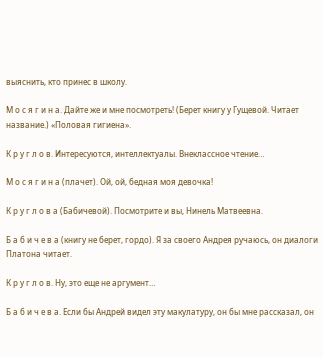выяснить, кто принес в школу.

М о с я г и н а. Дайте же и мне посмотреть! (Берет книгу у Гущевой. Читает название.) «Половая гигиена».

К р у г л о в. Интересуются, интеллектуалы. Внеклассное чтение…

М о с я г и н а (плачет). Ой, ой, бедная моя девочка!

К р у г л о в а (Бабичевой). Посмотрите и вы, Нинель Матвеевна.

Б а б и ч е в а (книгу не берет, гордо). Я за своего Андрея ручаюсь, он диалоги Платона читает.

К р у г л о в. Ну, это еще не аргумент…

Б а б и ч е в а. Если бы Андрей видел эту макулатуру, он бы мне рассказал, он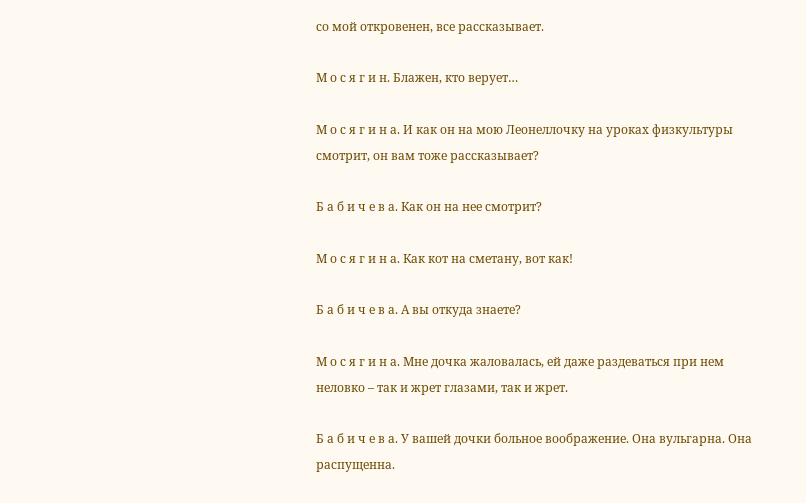со мой откровенен, все рассказывает.

М о с я г и н. Блажен, кто верует…

М о с я г и н а. И как он на мою Леонеллочку на уроках физкультуры смотрит, он вам тоже рассказывает?

Б а б и ч е в а. Как он на нее смотрит?

М о с я г и н а. Как кот на сметану, вот как!

Б а б и ч е в а. А вы откуда знаете?

М о с я г и н а. Мне дочка жаловалась, ей даже раздеваться при нем неловко – так и жрет глазами, так и жрет.

Б а б и ч е в а. У вашей дочки больное воображение. Она вульгарна. Она распущенна.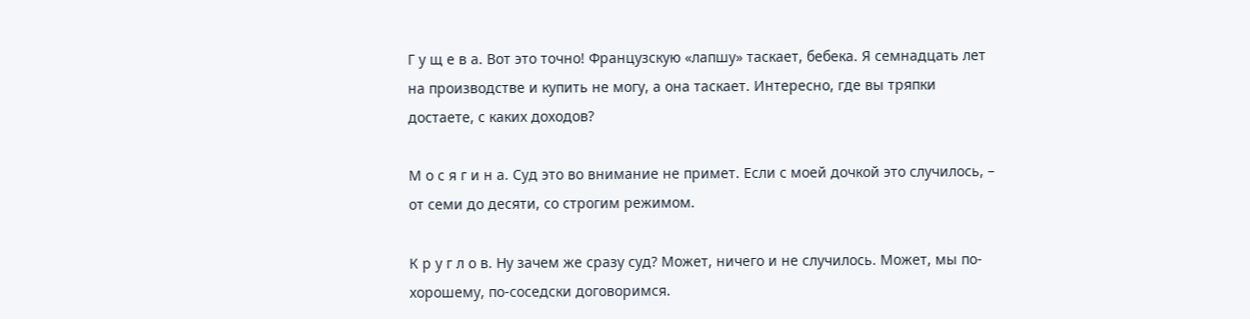Г у щ е в а. Вот это точно! Французскую «лапшу» таскает, бебека. Я семнадцать лет на производстве и купить не могу, а она таскает. Интересно, где вы тряпки достаете, с каких доходов?

М о с я г и н а. Суд это во внимание не примет. Если с моей дочкой это случилось, – от семи до десяти, со строгим режимом.

К р у г л о в. Ну зачем же сразу суд? Может, ничего и не случилось. Может, мы по-хорошему, по-соседски договоримся.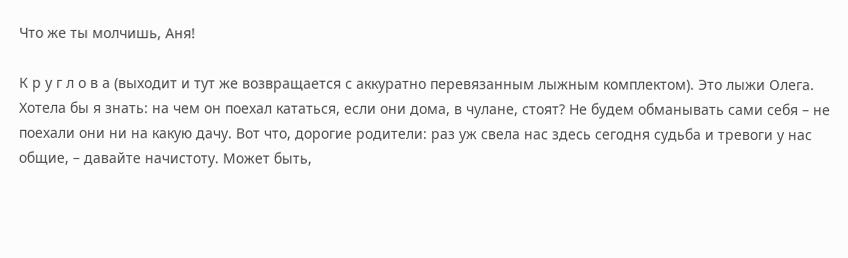Что же ты молчишь, Аня!

К р у г л о в а (выходит и тут же возвращается с аккуратно перевязанным лыжным комплектом). Это лыжи Олега. Хотела бы я знать: на чем он поехал кататься, если они дома, в чулане, стоят? Не будем обманывать сами себя – не поехали они ни на какую дачу. Вот что, дорогие родители: раз уж свела нас здесь сегодня судьба и тревоги у нас общие, – давайте начистоту. Может быть,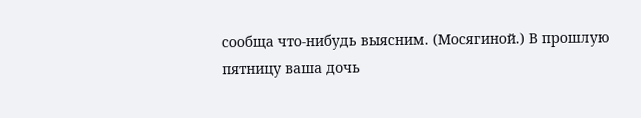сообща что-нибудь выясним. (Мосягиной.) В прошлую пятницу ваша дочь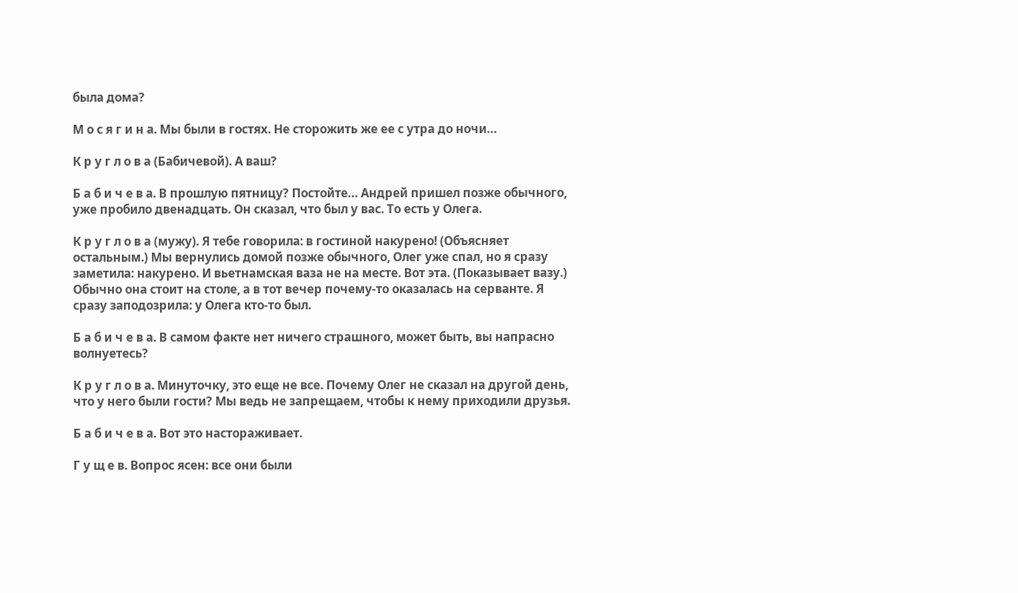была дома?

М о с я г и н а. Мы были в гостях. Не сторожить же ее с утра до ночи…

К р у г л о в а (Бабичевой). А ваш?

Б а б и ч е в а. В прошлую пятницу? Постойте… Андрей пришел позже обычного, уже пробило двенадцать. Он сказал, что был у вас. То есть у Олега.

К р у г л о в а (мужу). Я тебе говорила: в гостиной накурено! (Объясняет остальным.) Мы вернулись домой позже обычного, Олег уже спал, но я сразу заметила: накурено. И вьетнамская ваза не на месте. Вот эта. (Показывает вазу.) Обычно она стоит на столе, а в тот вечер почему-то оказалась на серванте. Я сразу заподозрила: у Олега кто-то был.

Б а б и ч е в а. В самом факте нет ничего страшного, может быть, вы напрасно волнуетесь?

К р у г л о в а. Минуточку, это еще не все. Почему Олег не сказал на другой день, что у него были гости? Мы ведь не запрещаем, чтобы к нему приходили друзья.

Б а б и ч е в а. Вот это настораживает.

Г у щ е в. Вопрос ясен: все они были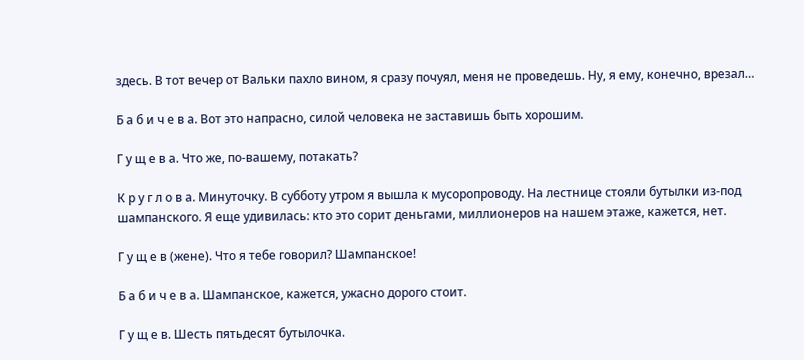здесь. В тот вечер от Вальки пахло вином, я сразу почуял, меня не проведешь. Ну, я ему, конечно, врезал…

Б а б и ч е в а. Вот это напрасно, силой человека не заставишь быть хорошим.

Г у щ е в а. Что же, по-вашему, потакать?

К р у г л о в а. Минуточку. В субботу утром я вышла к мусоропроводу. На лестнице стояли бутылки из-под шампанского. Я еще удивилась: кто это сорит деньгами, миллионеров на нашем этаже, кажется, нет.

Г у щ е в (жене). Что я тебе говорил? Шампанское!

Б а б и ч е в а. Шампанское, кажется, ужасно дорого стоит.

Г у щ е в. Шесть пятьдесят бутылочка.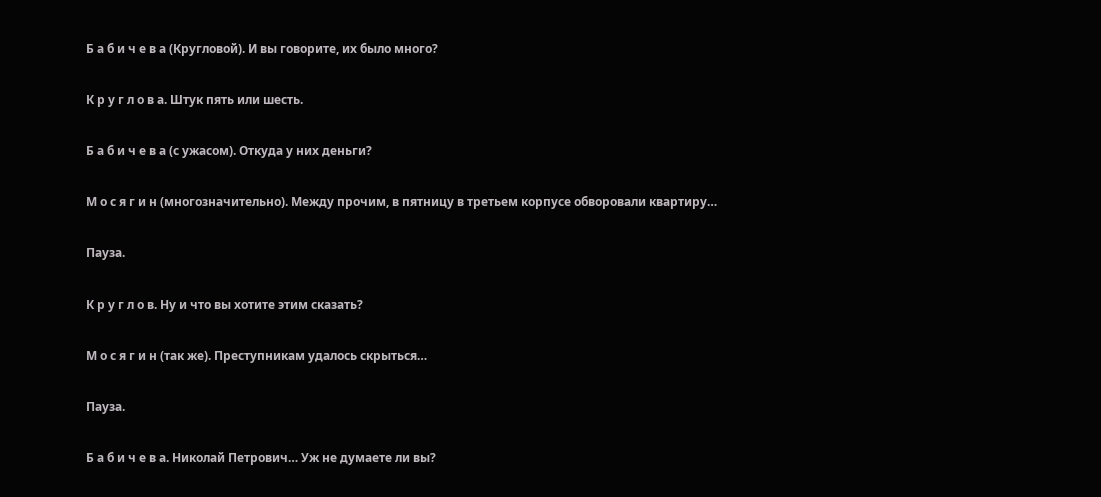Б а б и ч е в а (Кругловой). И вы говорите, их было много?

К р у г л о в а. Штук пять или шесть.

Б а б и ч е в а (с ужасом). Откуда у них деньги?

М о с я г и н (многозначительно). Между прочим, в пятницу в третьем корпусе обворовали квартиру…

Пауза.

К р у г л о в. Ну и что вы хотите этим сказать?

М о с я г и н (так же). Преступникам удалось скрыться…

Пауза.

Б а б и ч е в а. Николай Петрович… Уж не думаете ли вы?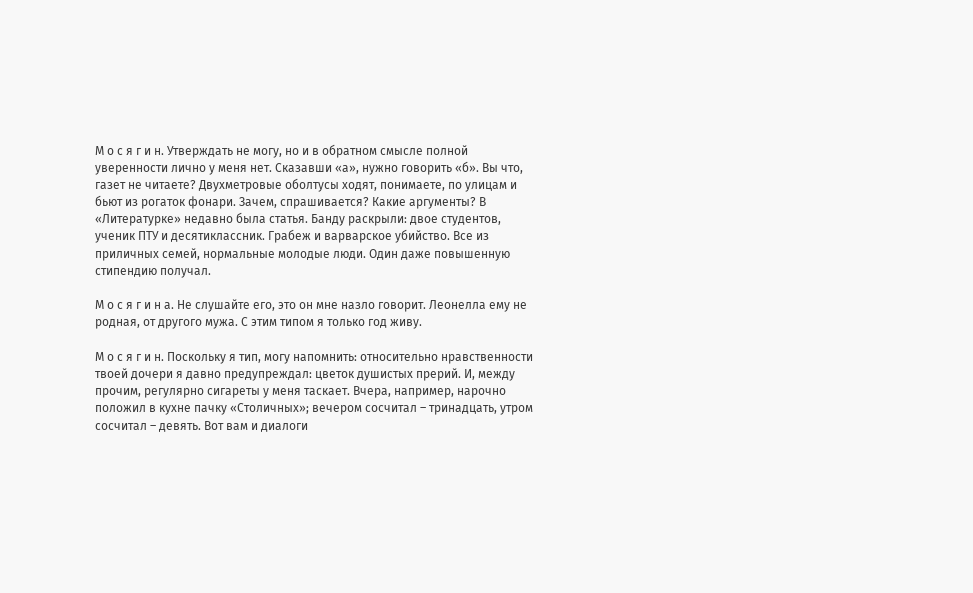М о с я г и н. Утверждать не могу, но и в обратном смысле полной уверенности лично у меня нет. Сказавши «а», нужно говорить «б». Вы что, газет не читаете? Двухметровые оболтусы ходят, понимаете, по улицам и бьют из рогаток фонари. Зачем, спрашивается? Какие аргументы? В «Литературке» недавно была статья. Банду раскрыли: двое студентов, ученик ПТУ и десятиклассник. Грабеж и варварское убийство. Все из приличных семей, нормальные молодые люди. Один даже повышенную стипендию получал.

М о с я г и н а. Не слушайте его, это он мне назло говорит. Леонелла ему не родная, от другого мужа. С этим типом я только год живу.

М о с я г и н. Поскольку я тип, могу напомнить: относительно нравственности твоей дочери я давно предупреждал: цветок душистых прерий. И, между прочим, регулярно сигареты у меня таскает. Вчера, например, нарочно положил в кухне пачку «Столичных»; вечером сосчитал – тринадцать, утром сосчитал – девять. Вот вам и диалоги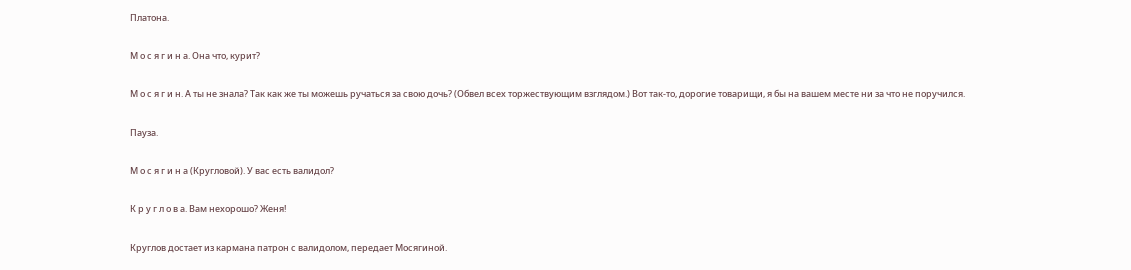Платона.

М о с я г и н а. Она что, курит?

М о с я г и н. А ты не знала? Так как же ты можешь ручаться за свою дочь? (Обвел всех торжествующим взглядом.) Вот так-то, дорогие товарищи, я бы на вашем месте ни за что не поручился.

Пауза.

М о с я г и н а (Кругловой). У вас есть валидол?

К р у г л о в а. Вам нехорошо? Женя!

Круглов достает из кармана патрон с валидолом, передает Мосягиной.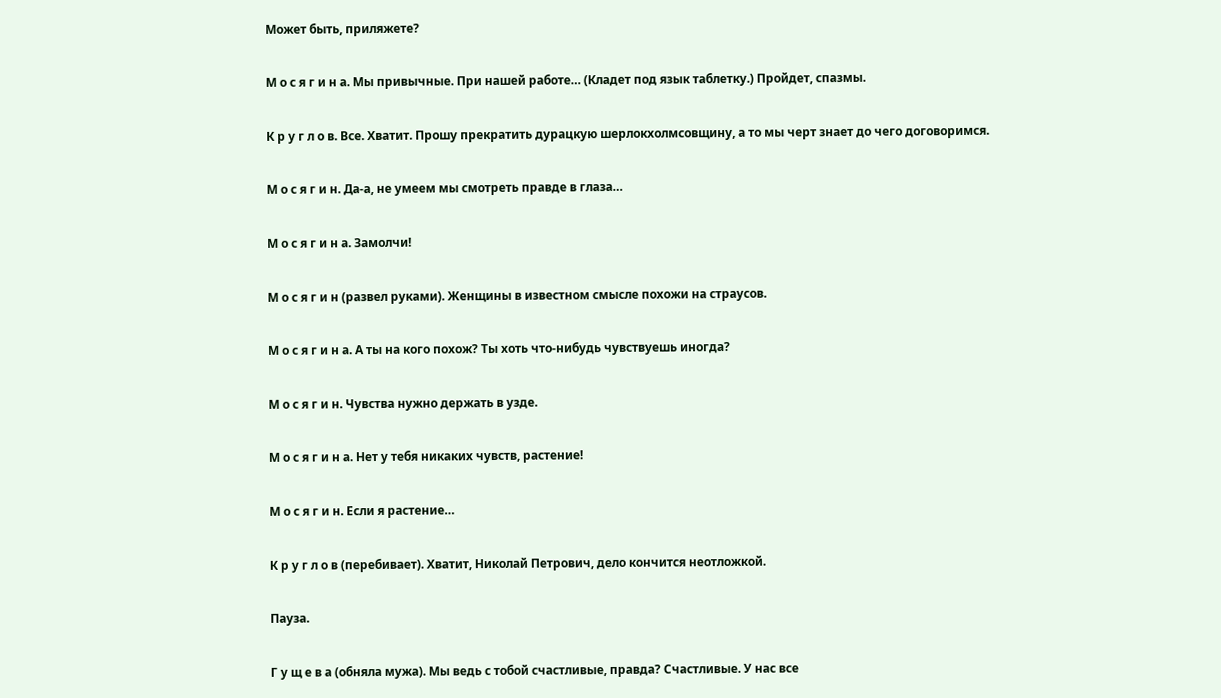Может быть, приляжете?

М о с я г и н а. Мы привычные. При нашей работе… (Кладет под язык таблетку.) Пройдет, спазмы.

К р у г л о в. Все. Хватит. Прошу прекратить дурацкую шерлокхолмсовщину, а то мы черт знает до чего договоримся.

М о с я г и н. Да-а, не умеем мы смотреть правде в глаза…

М о с я г и н а. Замолчи!

М о с я г и н (развел руками). Женщины в известном смысле похожи на страусов.

М о с я г и н а. А ты на кого похож? Ты хоть что-нибудь чувствуешь иногда?

М о с я г и н. Чувства нужно держать в узде.

М о с я г и н а. Нет у тебя никаких чувств, растение!

М о с я г и н. Если я растение…

К р у г л о в (перебивает). Хватит, Николай Петрович, дело кончится неотложкой.

Пауза.

Г у щ е в а (обняла мужа). Мы ведь с тобой счастливые, правда? Счастливые. У нас все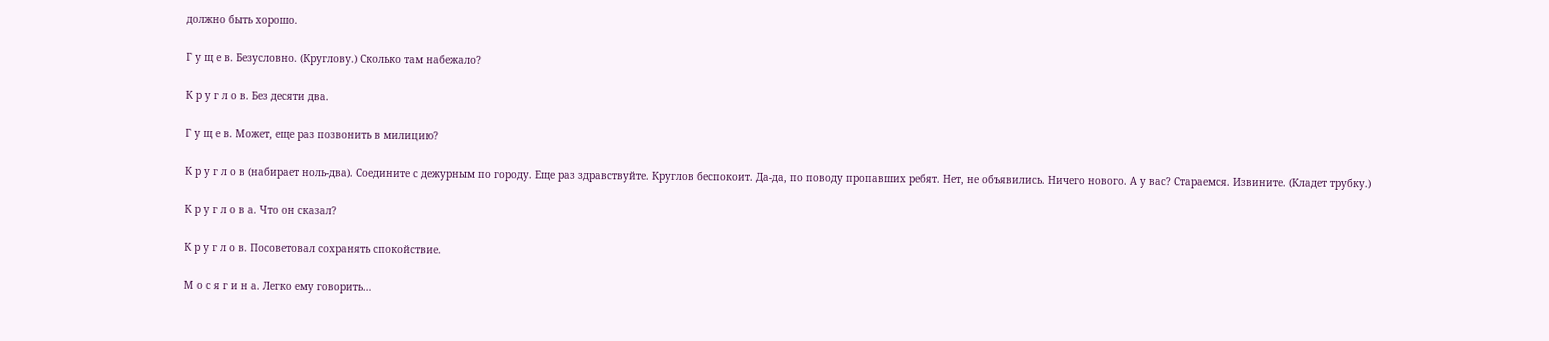должно быть хорошо.

Г у щ е в. Безусловно. (Круглову.) Сколько там набежало?

К р у г л о в. Без десяти два.

Г у щ е в. Может, еще раз позвонить в милицию?

К р у г л о в (набирает ноль-два). Соедините с дежурным по городу. Еще раз здравствуйте. Круглов беспокоит. Да-да, по поводу пропавших ребят. Нет, не объявились. Ничего нового. А у вас? Стараемся. Извините. (Кладет трубку.)

К р у г л о в а. Что он сказал?

К р у г л о в. Посоветовал сохранять спокойствие.

М о с я г и н а. Легко ему говорить…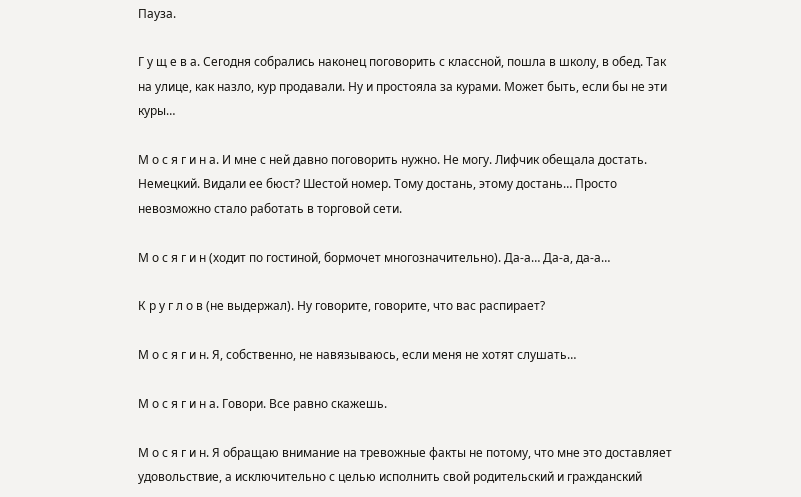Пауза.

Г у щ е в а. Сегодня собрались наконец поговорить с классной, пошла в школу, в обед. Так на улице, как назло, кур продавали. Ну и простояла за курами. Может быть, если бы не эти куры…

М о с я г и н а. И мне с ней давно поговорить нужно. Не могу. Лифчик обещала достать. Немецкий. Видали ее бюст? Шестой номер. Тому достань, этому достань… Просто невозможно стало работать в торговой сети.

М о с я г и н (ходит по гостиной, бормочет многозначительно). Да-а… Да-а, да-а…

К р у г л о в (не выдержал). Ну говорите, говорите, что вас распирает?

М о с я г и н. Я, собственно, не навязываюсь, если меня не хотят слушать…

М о с я г и н а. Говори. Все равно скажешь.

М о с я г и н. Я обращаю внимание на тревожные факты не потому, что мне это доставляет удовольствие, а исключительно с целью исполнить свой родительский и гражданский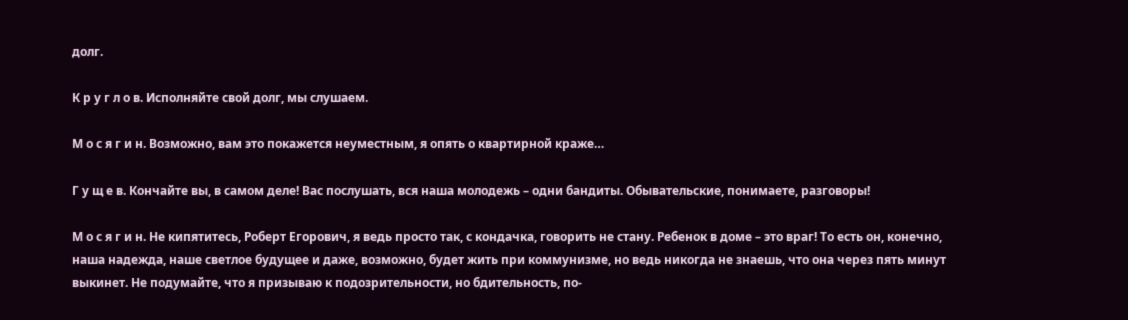долг.

К р у г л о в. Исполняйте свой долг, мы слушаем.

М о с я г и н. Возможно, вам это покажется неуместным, я опять о квартирной краже…

Г у щ е в. Кончайте вы, в самом деле! Вас послушать, вся наша молодежь – одни бандиты. Обывательские, понимаете, разговоры!

М о с я г и н. Не кипятитесь, Роберт Егорович, я ведь просто так, с кондачка, говорить не стану. Ребенок в доме – это враг! То есть он, конечно, наша надежда, наше светлое будущее и даже, возможно, будет жить при коммунизме, но ведь никогда не знаешь, что она через пять минут выкинет. Не подумайте, что я призываю к подозрительности, но бдительность, по-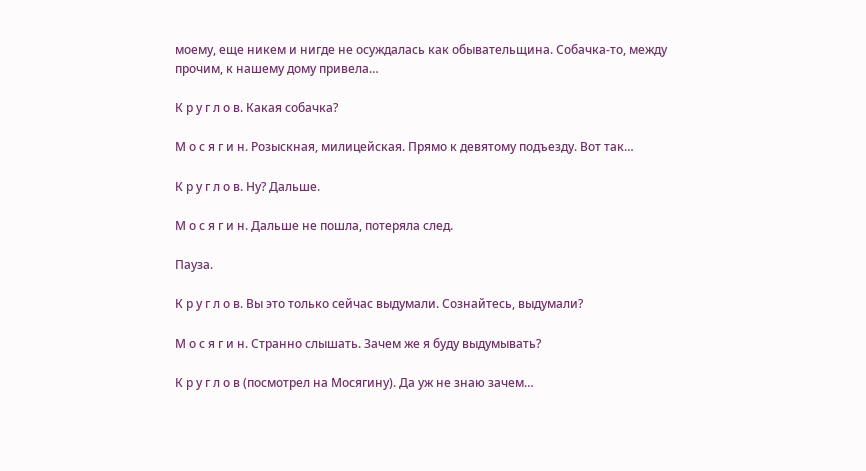моему, еще никем и нигде не осуждалась как обывательщина. Собачка-то, между прочим, к нашему дому привела…

К р у г л о в. Какая собачка?

М о с я г и н. Розыскная, милицейская. Прямо к девятому подъезду. Вот так…

К р у г л о в. Ну? Дальше.

М о с я г и н. Дальше не пошла, потеряла след.

Пауза.

К р у г л о в. Вы это только сейчас выдумали. Сознайтесь, выдумали?

М о с я г и н. Странно слышать. Зачем же я буду выдумывать?

К р у г л о в (посмотрел на Мосягину). Да уж не знаю зачем…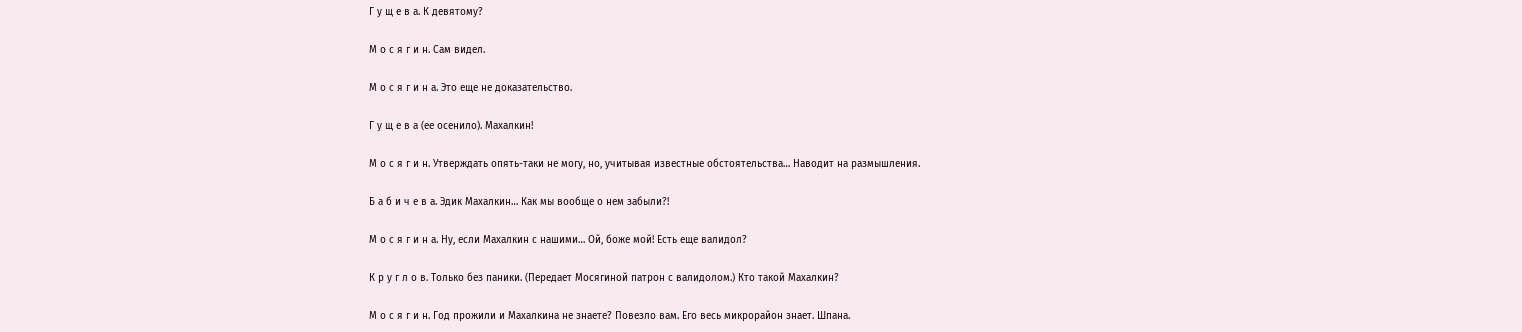Г у щ е в а. К девятому?

М о с я г и н. Сам видел.

М о с я г и н а. Это еще не доказательство.

Г у щ е в а (ее осенило). Махалкин!

М о с я г и н. Утверждать опять-таки не могу, но, учитывая известные обстоятельства… Наводит на размышления.

Б а б и ч е в а. Эдик Махалкин… Как мы вообще о нем забыли?!

М о с я г и н а. Ну, если Махалкин с нашими… Ой, боже мой! Есть еще валидол?

К р у г л о в. Только без паники. (Передает Мосягиной патрон с валидолом.) Кто такой Махалкин?

М о с я г и н. Год прожили и Махалкина не знаете? Повезло вам. Его весь микрорайон знает. Шпана.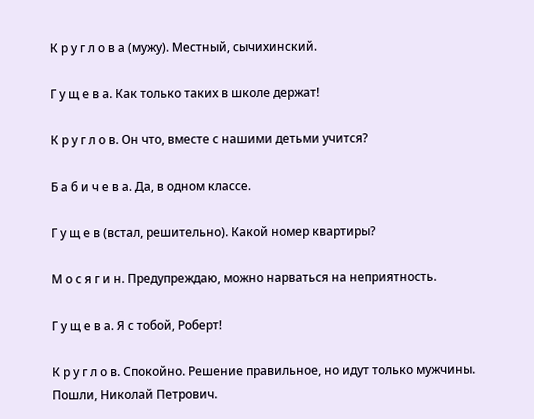К р у г л о в а (мужу). Местный, сычихинский.

Г у щ е в а. Как только таких в школе держат!

К р у г л о в. Он что, вместе с нашими детьми учится?

Б а б и ч е в а. Да, в одном классе.

Г у щ е в (встал, решительно). Какой номер квартиры?

М о с я г и н. Предупреждаю, можно нарваться на неприятность.

Г у щ е в а. Я с тобой, Роберт!

К р у г л о в. Спокойно. Решение правильное, но идут только мужчины. Пошли, Николай Петрович.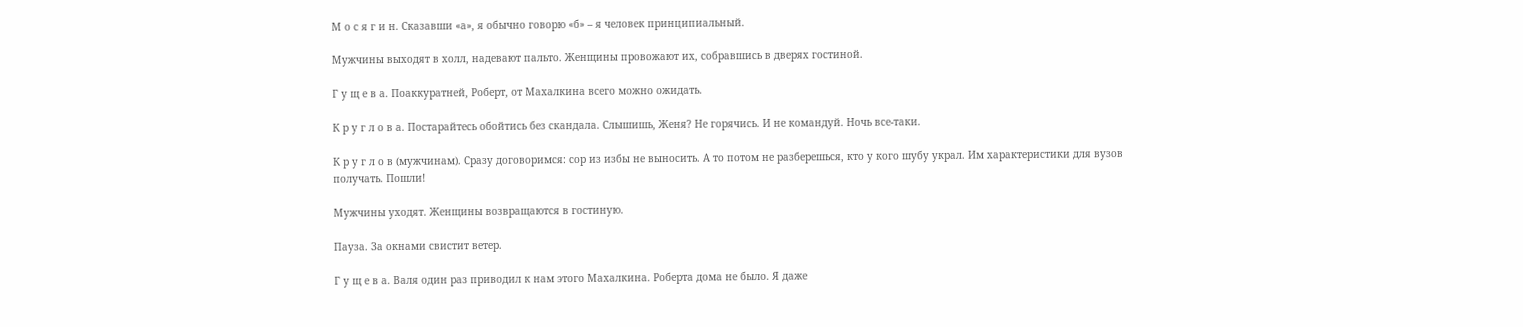М о с я г и н. Сказавши «а», я обычно говорю «б» – я человек принципиальный.

Мужчины выходят в холл, надевают пальто. Женщины провожают их, собравшись в дверях гостиной.

Г у щ е в а. Поаккуратней, Роберт, от Махалкина всего можно ожидать.

К р у г л о в а. Постарайтесь обойтись без скандала. Слышишь, Женя? Не горячись. И не командуй. Ночь все-таки.

К р у г л о в (мужчинам). Сразу договоримся: сор из избы не выносить. А то потом не разберешься, кто у кого шубу украл. Им характеристики для вузов получать. Пошли!

Мужчины уходят. Женщины возвращаются в гостиную.

Пауза. За окнами свистит ветер.

Г у щ е в а. Валя один раз приводил к нам этого Махалкина. Роберта дома не было. Я даже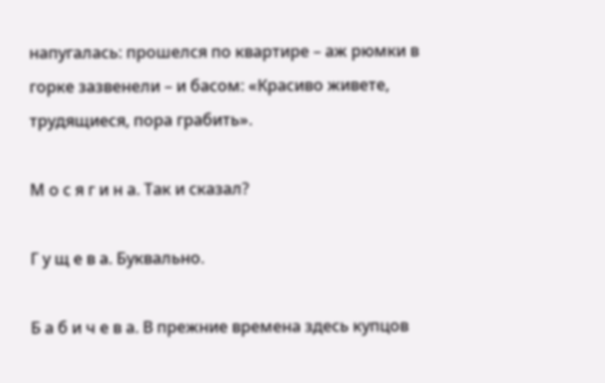напугалась: прошелся по квартире – аж рюмки в горке зазвенели – и басом: «Красиво живете, трудящиеся, пора грабить».

М о с я г и н а. Так и сказал?

Г у щ е в а. Буквально.

Б а б и ч е в а. В прежние времена здесь купцов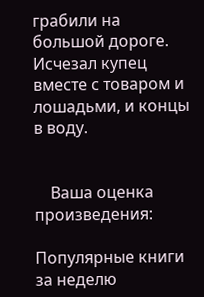грабили на большой дороге. Исчезал купец вместе с товаром и лошадьми, и концы в воду.


    Ваша оценка произведения:

Популярные книги за неделю